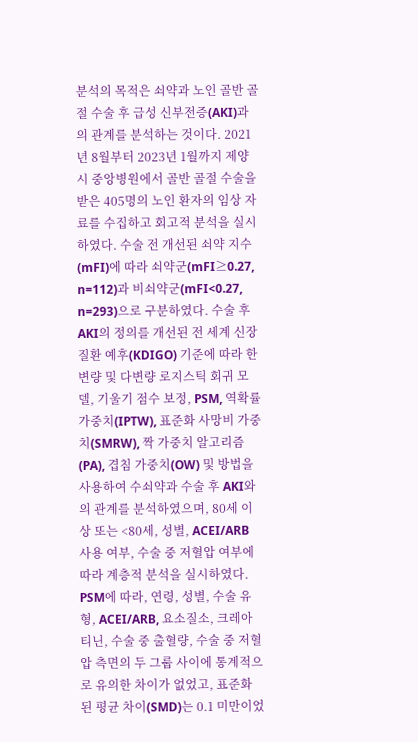분석의 목적은 쇠약과 노인 골반 골절 수술 후 급성 신부전증(AKI)과의 관계를 분석하는 것이다. 2021년 8월부터 2023년 1월까지 제양시 중앙병원에서 골반 골절 수술을 받은 405명의 노인 환자의 임상 자료를 수집하고 회고적 분석을 실시하였다. 수술 전 개선된 쇠약 지수(mFI)에 따라 쇠약군(mFI≥0.27, n=112)과 비쇠약군(mFI<0.27, n=293)으로 구분하였다. 수술 후 AKI의 정의를 개선된 전 세계 신장 질환 예후(KDIGO) 기준에 따라 한 변량 및 다변량 로지스틱 회귀 모델, 기울기 점수 보정, PSM, 역확률 가중치(IPTW), 표준화 사망비 가중치(SMRW), 짝 가중치 알고리즘(PA), 겹침 가중치(OW) 및 방법을 사용하여 수쇠약과 수술 후 AKI와의 관계를 분석하였으며, 80세 이상 또는 <80세, 성별, ACEI/ARB 사용 여부, 수술 중 저혈압 여부에 따라 계층적 분석을 실시하였다. PSM에 따라, 연령, 성별, 수술 유형, ACEI/ARB, 요소질소, 크레아티닌, 수술 중 출혈량, 수술 중 저혈압 측면의 두 그룹 사이에 통계적으로 유의한 차이가 없었고, 표준화 된 평균 차이(SMD)는 0.1 미만이었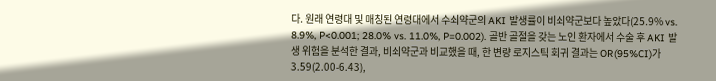다. 원래 연령대 및 매칭된 연령대에서 수쇠약군의 AKI 발생률이 비쇠약군보다 높았다(25.9% vs. 8.9%, P<0.001; 28.0% vs. 11.0%, P=0.002). 골반 골절을 갖는 노인 환자에서 수술 후 AKI 발생 위험을 분석한 결과, 비쇠약군과 비교했을 때, 한 변량 로지스틱 회귀 결과는 OR(95%CI)가 3.59(2.00-6.43),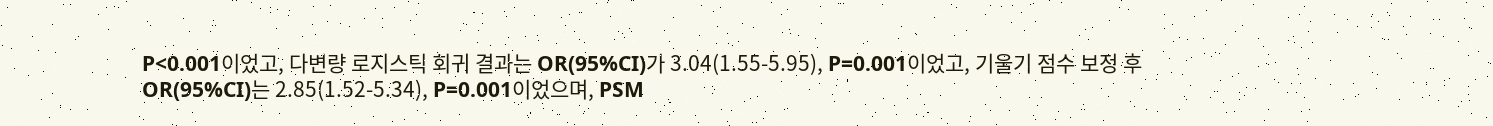P<0.001이었고, 다변량 로지스틱 회귀 결과는 OR(95%CI)가 3.04(1.55-5.95), P=0.001이었고, 기울기 점수 보정 후 OR(95%CI)는 2.85(1.52-5.34), P=0.001이었으며, PSM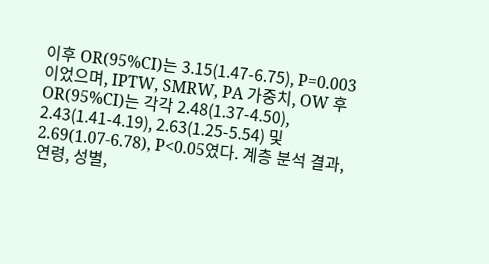이후 OR(95%CI)는 3.15(1.47-6.75), P=0.003이었으며, IPTW, SMRW, PA 가중치, OW 후 OR(95%CI)는 각각 2.48(1.37-4.50), 2.43(1.41-4.19), 2.63(1.25-5.54) 및 2.69(1.07-6.78), P<0.05였다. 계층 분석 결과, 연령, 성별,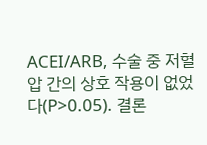ACEI/ARB, 수술 중 저혈압 간의 상호 작용이 없었다(P>0.05). 결론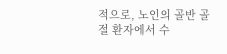적으로, 노인의 골반 골절 환자에서 수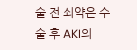술 전 쇠약은 수술 후 AKI의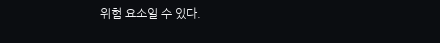위험 요소일 수 있다.